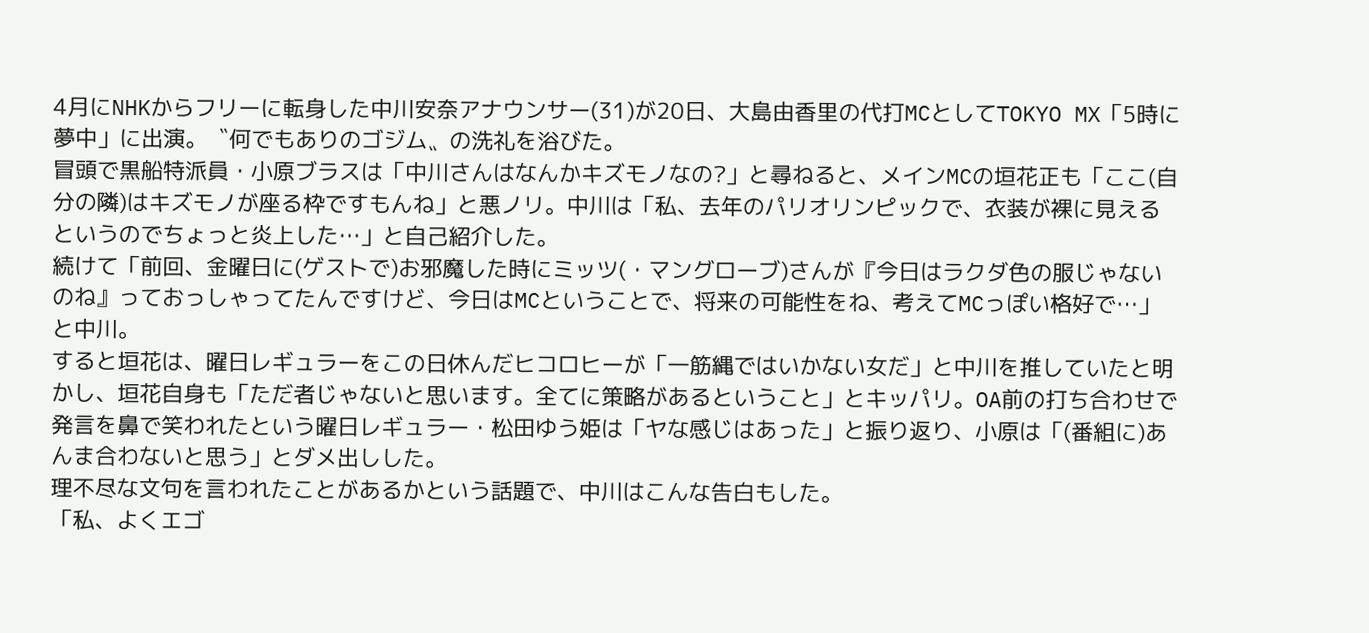4月にNHKからフリーに転身した中川安奈アナウンサー(31)が20日、大島由香里の代打MCとしてTOKYO MX「5時に夢中」に出演。〝何でもありのゴジム〟の洗礼を浴びた。
冒頭で黒船特派員・小原ブラスは「中川さんはなんかキズモノなの?」と尋ねると、メインMCの垣花正も「ここ(自分の隣)はキズモノが座る枠ですもんね」と悪ノリ。中川は「私、去年のパリオリンピックで、衣装が裸に見えるというのでちょっと炎上した…」と自己紹介した。
続けて「前回、金曜日に(ゲストで)お邪魔した時にミッツ(・マングローブ)さんが『今日はラクダ色の服じゃないのね』っておっしゃってたんですけど、今日はMCということで、将来の可能性をね、考えてMCっぽい格好で…」と中川。
すると垣花は、曜日レギュラーをこの日休んだヒコロヒーが「一筋縄ではいかない女だ」と中川を推していたと明かし、垣花自身も「ただ者じゃないと思います。全てに策略があるということ」とキッパリ。OA前の打ち合わせで発言を鼻で笑われたという曜日レギュラー・松田ゆう姫は「ヤな感じはあった」と振り返り、小原は「(番組に)あんま合わないと思う」とダメ出しした。
理不尽な文句を言われたことがあるかという話題で、中川はこんな告白もした。
「私、よくエゴ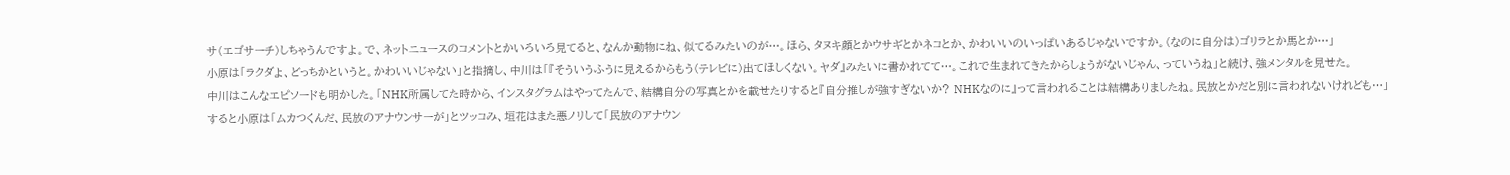サ(エゴサーチ)しちゃうんですよ。で、ネットニュースのコメントとかいろいろ見てると、なんか動物にね、似てるみたいのが…。ほら、タヌキ顔とかウサギとかネコとか、かわいいのいっぱいあるじゃないですか。(なのに自分は)ゴリラとか馬とか…」
小原は「ラクダよ、どっちかというと。かわいいじゃない」と指摘し、中川は「『そういうふうに見えるからもう(テレビに)出てほしくない。ヤダ』みたいに書かれてて…。これで生まれてきたからしょうがないじゃん、っていうね」と続け、強メンタルを見せた。
中川はこんなエピソードも明かした。「NHK所属してた時から、インスタグラムはやってたんで、結構自分の写真とかを載せたりすると『自分推しが強すぎないか? NHKなのに』って言われることは結構ありましたね。民放とかだと別に言われないけれども…」
すると小原は「ムカつくんだ、民放のアナウンサーが」とツッコみ、垣花はまた悪ノリして「民放のアナウン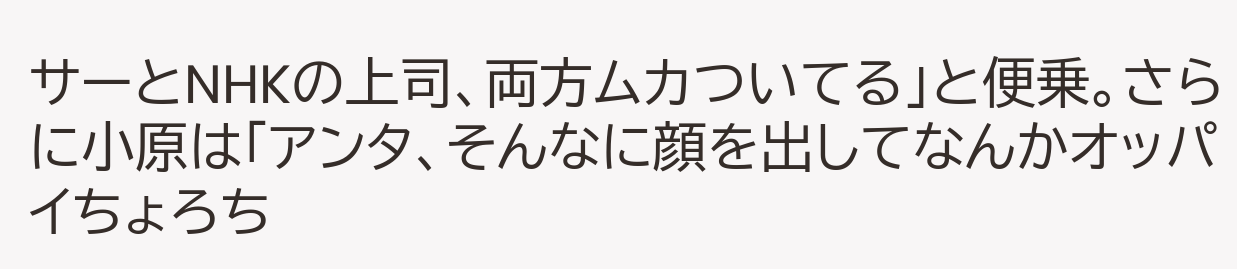サーとNHKの上司、両方ムカついてる」と便乗。さらに小原は「アンタ、そんなに顔を出してなんかオッパイちょろち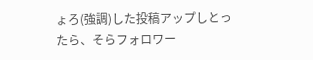ょろ(強調)した投稿アップしとったら、そらフォロワー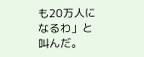も20万人になるわ」と叫んだ。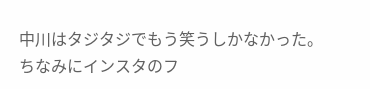中川はタジタジでもう笑うしかなかった。ちなみにインスタのフ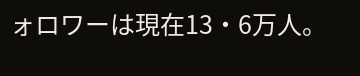ォロワーは現在13・6万人。